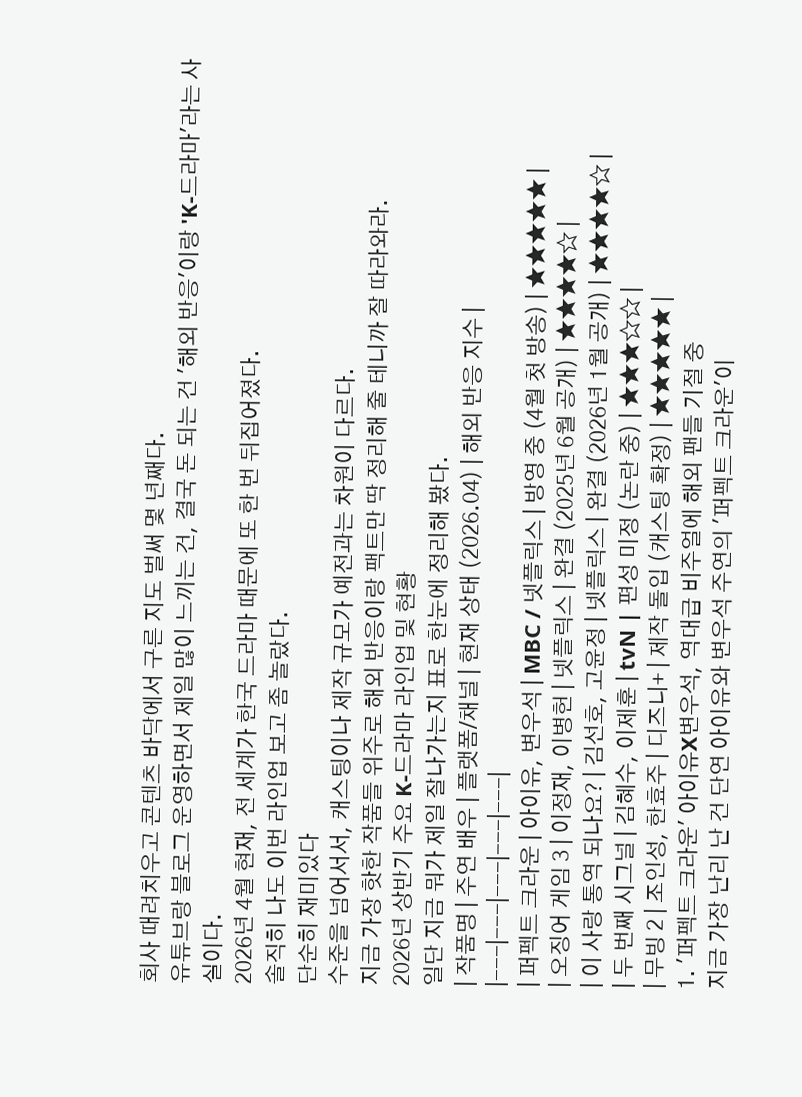회사 때려치우고 콘텐츠 바닥에서 구른 지도 벌써 몇 년째다.
유튜브랑 블로그 운영하면서 제일 많이 느끼는 건, 결국 돈 되는 건 '해외 반응'이랑 'K-드라마'라는 사실이다.
2026년 4월 현재, 전 세계가 한국 드라마 때문에 또 한 번 뒤집어졌다.
솔직히 나도 이번 라인업 보고 좀 놀랐다.
단순히 재미있다
수준을 넘어서서, 캐스팅이나 제작 규모가 예전과는 차원이 다르다.
지금 가장 핫한 작품들 위주로 해외 반응이랑 팩트만 딱 정리해 줄 테니까 잘 따라와라.
2026년 상반기 주요 K-드라마 라인업 및 현황
일단 지금 뭐가 제일 잘나가는지 표로 한눈에 정리해 봤다.
| 작품명 | 주연 배우 | 플랫폼/채널 | 현재 상태 (2026.04) | 해외 반응 지수 |
|---|---|---|---|---|
| 퍼펙트 크라운 | 아이유, 변우석 | MBC / 넷플릭스 | 방영 중 (4월 첫 방송) | ★★★★★ |
| 오징어 게임 3 | 이정재, 이병헌 | 넷플릭스 | 완결 (2025년 6월 공개) | ★★★★☆ |
| 이 사랑 통역 되나요? | 김선호, 고윤정 | 넷플릭스 | 완결 (2026년 1월 공개) | ★★★★☆ |
| 두 번째 시그널 | 김혜수, 이제훈 | tvN | 편성 미정 (논란 중) | ★★★☆☆ |
| 무빙 2 | 조인성, 한효주 | 디즈니+ | 제작 돌입 (캐스팅 확정) | ★★★★★ |
1. '퍼펙트 크라운' 아이유X변우석, 역대급 비주얼에 해외 팬들 기절 중
지금 가장 난리 난 건 단연 아이유와 변우석 주연의 '퍼펙트 크라운'이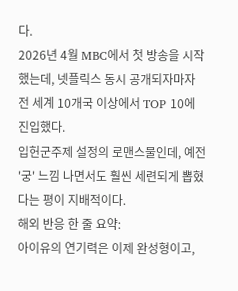다.
2026년 4월 MBC에서 첫 방송을 시작했는데, 넷플릭스 동시 공개되자마자 전 세계 10개국 이상에서 TOP 10에 진입했다.
입헌군주제 설정의 로맨스물인데, 예전 '궁' 느낌 나면서도 훨씬 세련되게 뽑혔다는 평이 지배적이다.
해외 반응 한 줄 요약:
아이유의 연기력은 이제 완성형이고,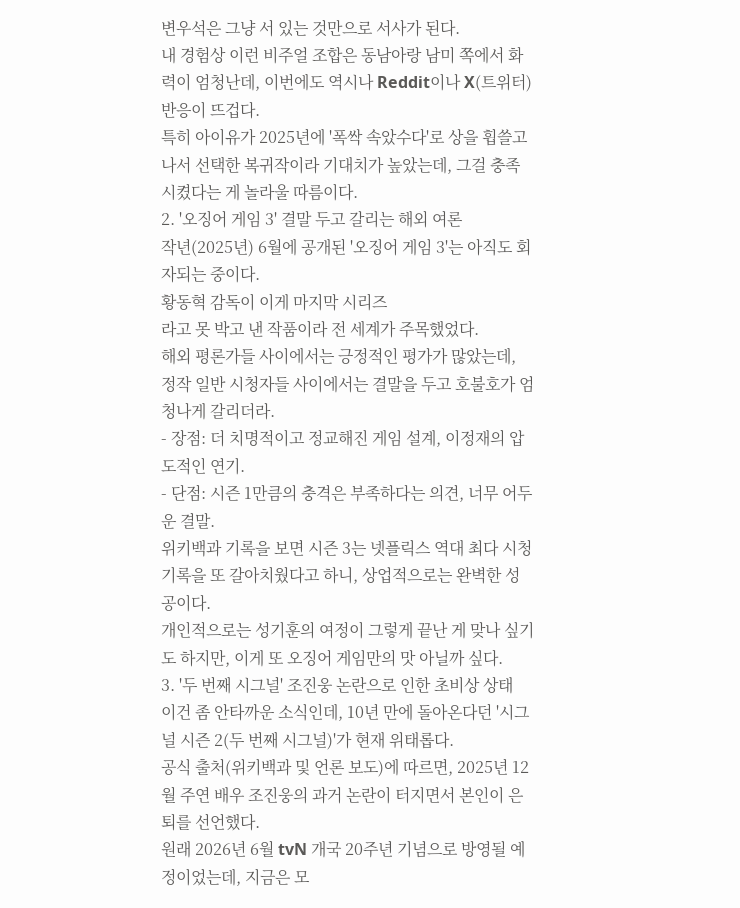변우석은 그냥 서 있는 것만으로 서사가 된다.
내 경험상 이런 비주얼 조합은 동남아랑 남미 쪽에서 화력이 엄청난데, 이번에도 역시나 Reddit이나 X(트위터) 반응이 뜨겁다.
특히 아이유가 2025년에 '폭싹 속았수다'로 상을 휩쓸고 나서 선택한 복귀작이라 기대치가 높았는데, 그걸 충족시켰다는 게 놀라울 따름이다.
2. '오징어 게임 3' 결말 두고 갈리는 해외 여론
작년(2025년) 6월에 공개된 '오징어 게임 3'는 아직도 회자되는 중이다.
황동혁 감독이 이게 마지막 시리즈
라고 못 박고 낸 작품이라 전 세계가 주목했었다.
해외 평론가들 사이에서는 긍정적인 평가가 많았는데, 정작 일반 시청자들 사이에서는 결말을 두고 호불호가 엄청나게 갈리더라.
- 장점: 더 치명적이고 정교해진 게임 설계, 이정재의 압도적인 연기.
- 단점: 시즌 1만큼의 충격은 부족하다는 의견, 너무 어두운 결말.
위키백과 기록을 보면 시즌 3는 넷플릭스 역대 최다 시청 기록을 또 갈아치웠다고 하니, 상업적으로는 완벽한 성공이다.
개인적으로는 성기훈의 여정이 그렇게 끝난 게 맞나 싶기도 하지만, 이게 또 오징어 게임만의 맛 아닐까 싶다.
3. '두 번째 시그널' 조진웅 논란으로 인한 초비상 상태
이건 좀 안타까운 소식인데, 10년 만에 돌아온다던 '시그널 시즌 2(두 번째 시그널)'가 현재 위태롭다.
공식 출처(위키백과 및 언론 보도)에 따르면, 2025년 12월 주연 배우 조진웅의 과거 논란이 터지면서 본인이 은퇴를 선언했다.
원래 2026년 6월 tvN 개국 20주년 기념으로 방영될 예정이었는데, 지금은 모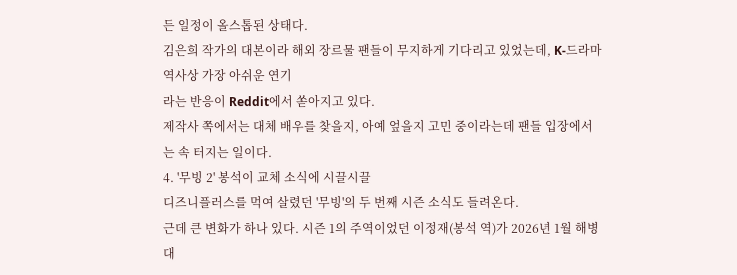든 일정이 올스톱된 상태다.
김은희 작가의 대본이라 해외 장르물 팬들이 무지하게 기다리고 있었는데, K-드라마 역사상 가장 아쉬운 연기
라는 반응이 Reddit에서 쏟아지고 있다.
제작사 쪽에서는 대체 배우를 찾을지, 아예 엎을지 고민 중이라는데 팬들 입장에서는 속 터지는 일이다.
4. '무빙 2' 봉석이 교체 소식에 시끌시끌
디즈니플러스를 먹여 살렸던 '무빙'의 두 번째 시즌 소식도 들려온다.
근데 큰 변화가 하나 있다. 시즌 1의 주역이었던 이정재(봉석 역)가 2026년 1월 해병대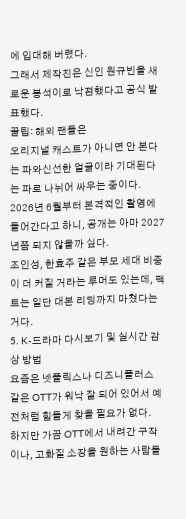에 입대해 버렸다.
그래서 제작진은 신인 원규빈을 새로운 봉석이로 낙점했다고 공식 발표했다.
꿀팁: 해외 팬들은
오리지널 캐스트가 아니면 안 본다는 파와신선한 얼굴이라 기대된다는 파로 나뉘어 싸우는 중이다.
2026년 6월부터 본격적인 촬영에 들어간다고 하니, 공개는 아마 2027년쯤 되지 않을까 싶다.
조인성, 한효주 같은 부모 세대 비중이 더 커질 거라는 루머도 있는데, 팩트는 일단 대본 리딩까지 마쳤다는 거다.
5. K-드라마 다시보기 및 실시간 감상 방법
요즘은 넷플릭스나 디즈니플러스 같은 OTT가 워낙 잘 되어 있어서 예전처럼 힘들게 찾을 필요가 없다.
하지만 가끔 OTT에서 내려간 구작이나, 고화질 소장을 원하는 사람들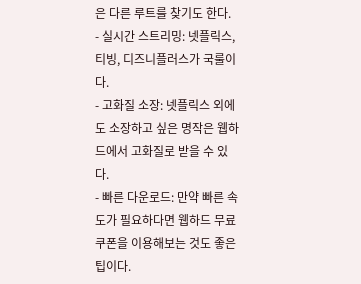은 다른 루트를 찾기도 한다.
- 실시간 스트리밍: 넷플릭스, 티빙, 디즈니플러스가 국룰이다.
- 고화질 소장: 넷플릭스 외에도 소장하고 싶은 명작은 웹하드에서 고화질로 받을 수 있다.
- 빠른 다운로드: 만약 빠른 속도가 필요하다면 웹하드 무료쿠폰을 이용해보는 것도 좋은 팁이다.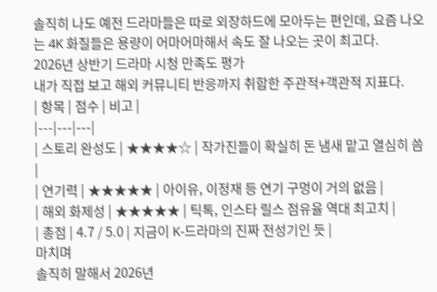솔직히 나도 예전 드라마들은 따로 외장하드에 모아두는 편인데, 요즘 나오는 4K 화질들은 용량이 어마어마해서 속도 잘 나오는 곳이 최고다.
2026년 상반기 드라마 시청 만족도 평가
내가 직접 보고 해외 커뮤니티 반응까지 취합한 주관적+객관적 지표다.
| 항목 | 점수 | 비고 |
|---|---|---|
| 스토리 완성도 | ★★★★☆ | 작가진들이 확실히 돈 냄새 맡고 열심히 씀 |
| 연기력 | ★★★★★ | 아이유, 이정재 등 연기 구멍이 거의 없음 |
| 해외 화제성 | ★★★★★ | 틱톡, 인스타 릴스 점유율 역대 최고치 |
| 총점 | 4.7 / 5.0 | 지금이 K-드라마의 진짜 전성기인 듯 |
마치며
솔직히 말해서 2026년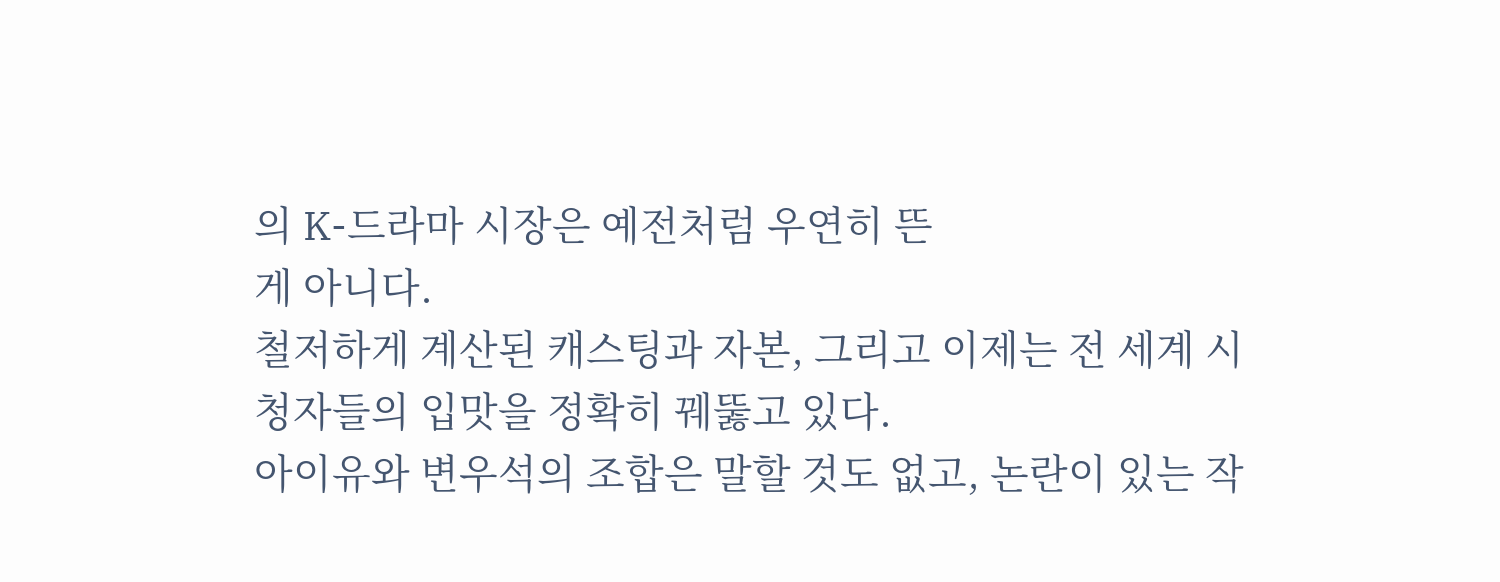의 K-드라마 시장은 예전처럼 우연히 뜬
게 아니다.
철저하게 계산된 캐스팅과 자본, 그리고 이제는 전 세계 시청자들의 입맛을 정확히 꿰뚫고 있다.
아이유와 변우석의 조합은 말할 것도 없고, 논란이 있는 작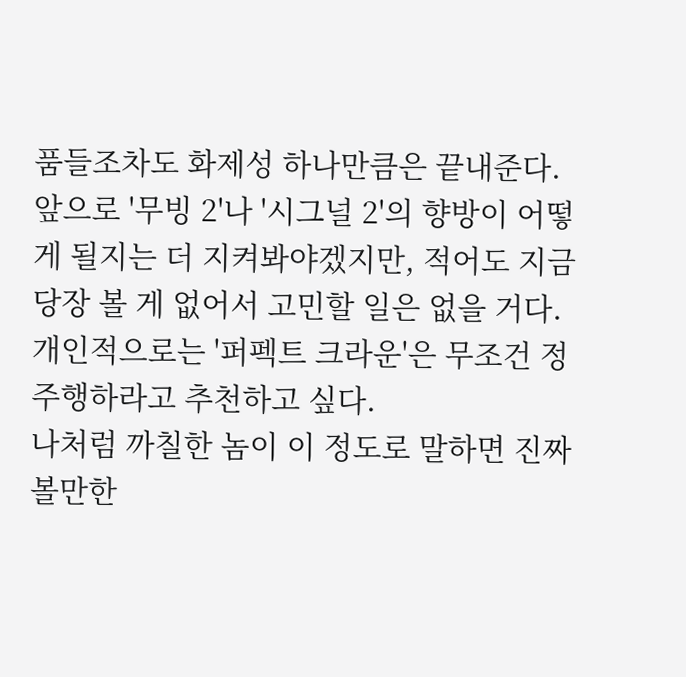품들조차도 화제성 하나만큼은 끝내준다.
앞으로 '무빙 2'나 '시그널 2'의 향방이 어떻게 될지는 더 지켜봐야겠지만, 적어도 지금 당장 볼 게 없어서 고민할 일은 없을 거다.
개인적으로는 '퍼펙트 크라운'은 무조건 정주행하라고 추천하고 싶다.
나처럼 까칠한 놈이 이 정도로 말하면 진짜 볼만한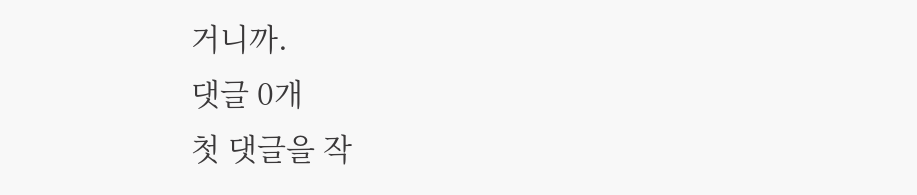거니까.
댓글 0개
첫 댓글을 작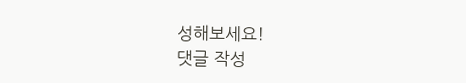성해보세요!
댓글 작성